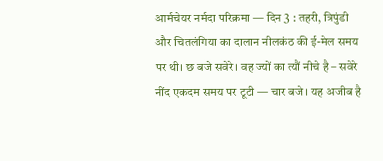आर्मचेयर नर्मदा परिक्रमा — दिन 3 : तहरी, त्रिपुंडी और चितलंगिया का दालान नीलकंठ की ई-मेल समय पर थी। छ बजे सवेरे। वह ज्यों का त्यौं नीचे है – सवेरे नींद एकदम समय पर टूटी — चार बजे। यह अजीब है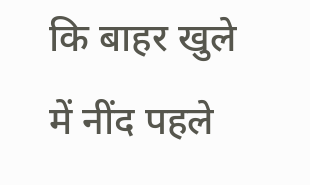कि बाहर खुले में नींद पहले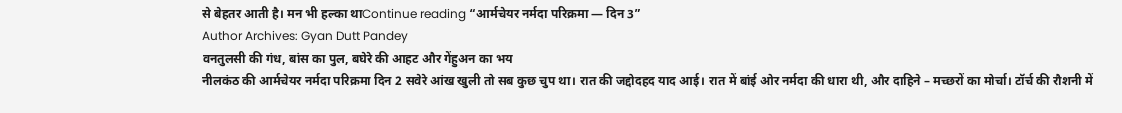से बेहतर आती है। मन भी हल्का थाContinue reading “आर्मचेयर नर्मदा परिक्रमा — दिन 3”
Author Archives: Gyan Dutt Pandey
वनतुलसी की गंध, बांस का पुल, बघेरे की आहट और गेंहुअन का भय
नीलकंठ की आर्मचेयर नर्मदा परिक्रमा दिन 2 सवेरे आंख खुली तो सब कुछ चुप था। रात की जद्दोदहद याद आई। रात में बांई ओर नर्मदा की धारा थी, और दाहिने – मच्छरों का मोर्चा। टॉर्च की रौशनी में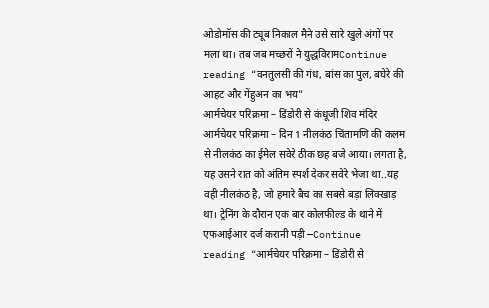ओडोमॉस की ट्यूब निकाल मैने उसे सारे खुले अंगों पर मला था। तब जब मच्छरों ने युद्धविरामContinue reading “वनतुलसी की गंध, बांस का पुल, बघेरे की आहट और गेंहुअन का भय”
आर्मचेयर परिक्रमा – डिंडोरी से कंधूजी शिव मंदिर
आर्मचेयर परिक्रमा – दिन 1 नीलकंठ चिंतामणि की कलम से नीलकंठ का ईमेल सवेरे ठीक छह बजे आया। लगता है, यह उसने रात को अंतिम स्पर्श देकर सवेरे भेजा था..यह वही नीलकंठ है, जो हमारे बैच का सबसे बड़ा लिक्खाड़ था। ट्रेनिंग के दौरान एक बार कोलफील्ड के थाने में एफआईआर दर्ज करानी पड़ी —Continue reading “आर्मचेयर परिक्रमा – डिंडोरी से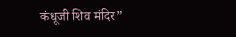कंधूजी शिव मंदिर”